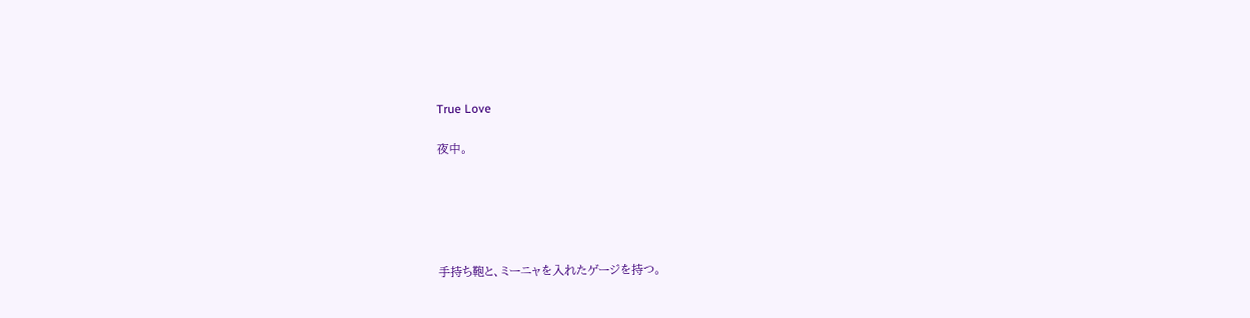True Love

夜中。





手持ち鞄と、ミーニャを入れたゲージを持つ。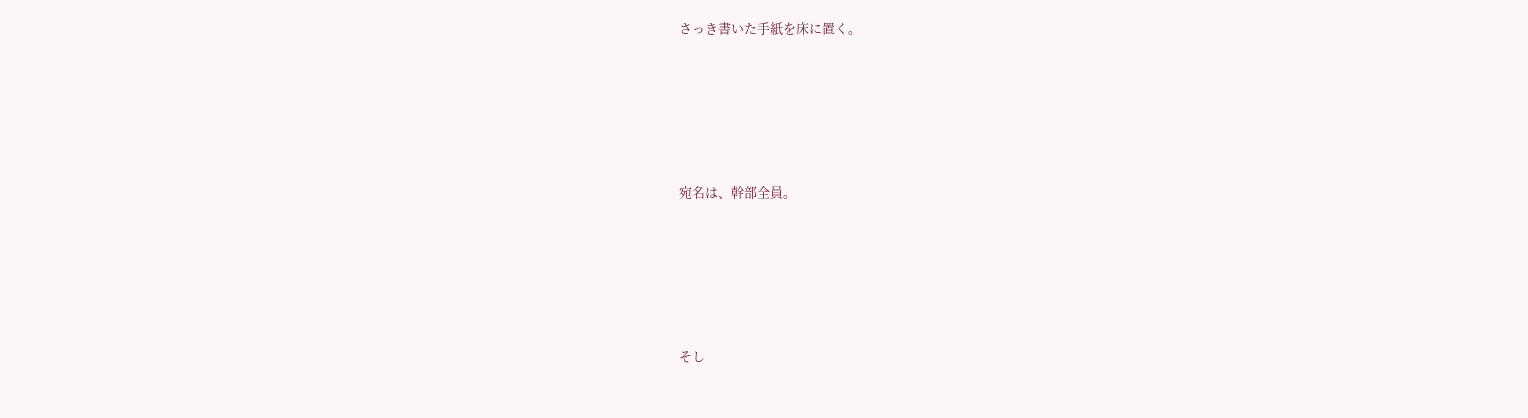さっき書いた手紙を床に置く。





宛名は、幹部全員。





そし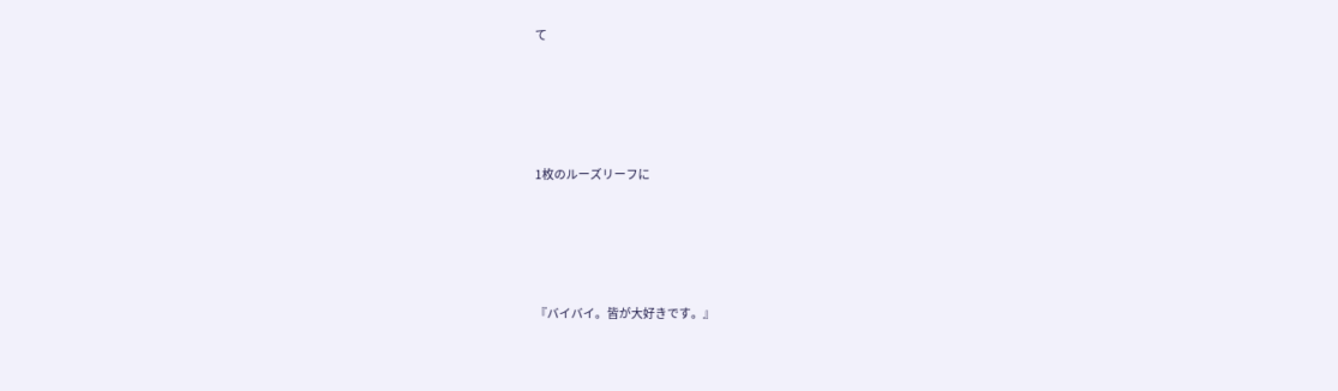て





1枚のルーズリーフに





『バイバイ。皆が大好きです。』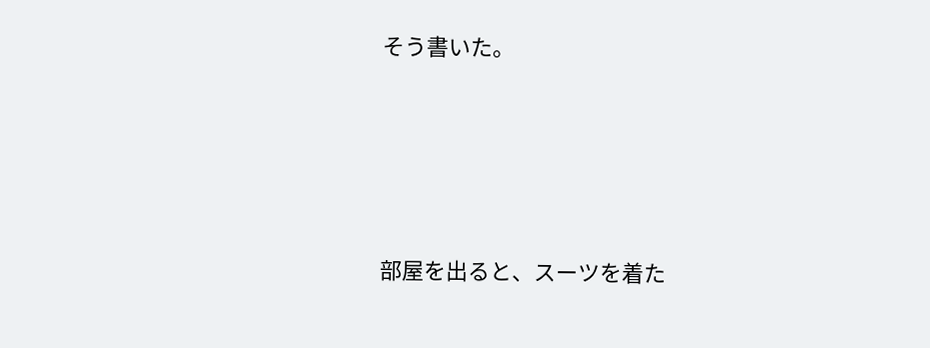そう書いた。





部屋を出ると、スーツを着た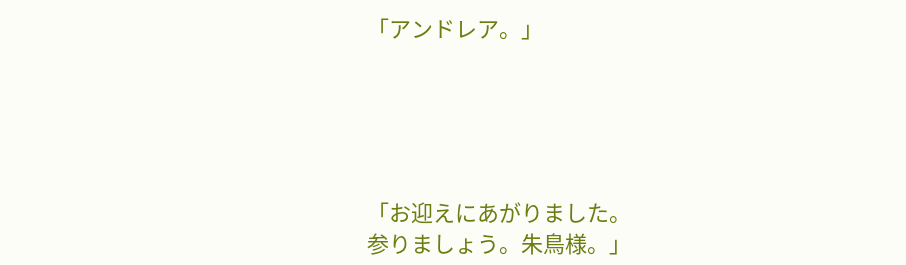「アンドレア。」





「お迎えにあがりました。
参りましょう。朱鳥様。」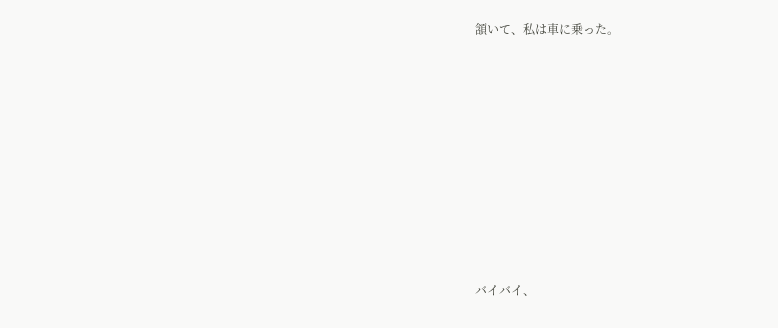頷いて、私は車に乗った。














バイバイ、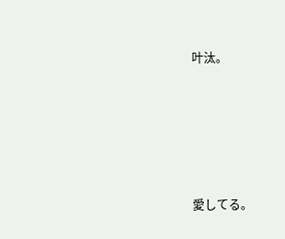叶汰。





愛してる。